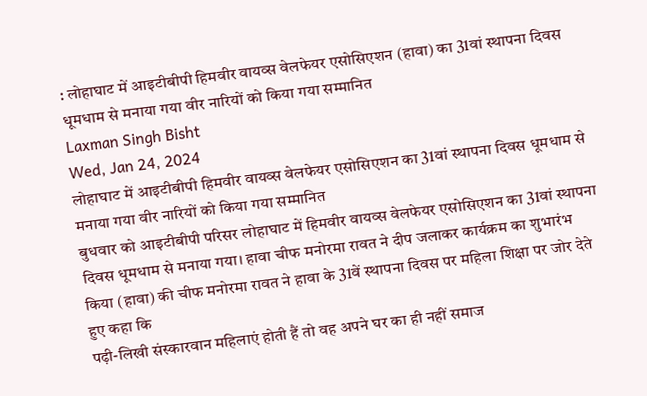: लोहाघाट में आइटीबीपी हिमवीर वायव्स वेलफेयर एसोसिएशन (हावा) का 31वां स्थापना दिवस धूमधाम से मनाया गया वीर नारियों को किया गया सम्मानित
Laxman Singh Bisht
Wed, Jan 24, 2024
लोहाघाट में आइटीबीपी हिमवीर वायव्स वेलफेयर एसोसिएशन का 31वां स्थापना दिवस धूमधाम से मनाया गया वीर नारियों को किया गया सम्मानित
बुधवार को आइटीबीपी परिसर लोहाघाट में हिमवीर वायव्स वेलफेयर एसोसिएशन का 31वां स्थापना दिवस धूमधाम से मनाया गया। हावा चीफ मनोरमा रावत ने दीप जलाकर कार्यक्रम का शुभारंभ किया (हावा) की चीफ मनोरमा रावत ने हावा के 31वें स्थापना दिवस पर महिला शिक्षा पर जोर देते हुए कहा कि
पढ़ी-लिखी संस्कारवान महिलाएं होती हैं तो वह अपने घर का ही नहीं समाज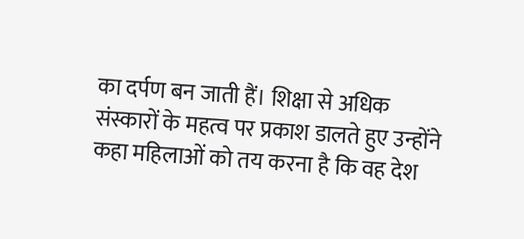का दर्पण बन जाती हैं। शिक्षा से अधिक संस्कारों के महत्व पर प्रकाश डालते हुए उन्होंने कहा महिलाओं को तय करना है कि वह देश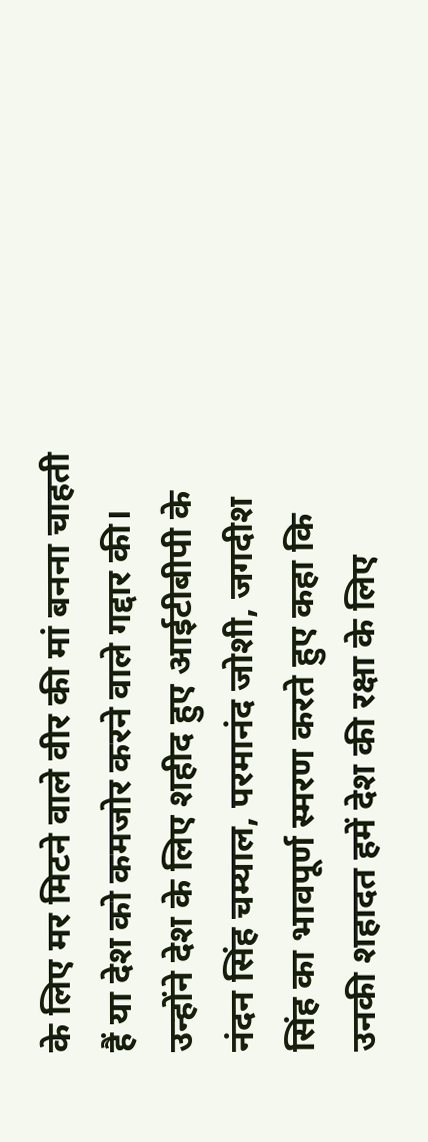के लिए मर मिटने वाले वीर की मां बनना चाहती हैं या देश को कमजोर करने वाले गद्दार की। उन्होंने देश के लिए शहीद हुए आईटीबीपी के नंदन सिंह चम्याल, परमानंद जोशी, जगदीश सिंह का भावपूर्ण स्मरण करते हुए कहा कि
उनकी शहादत हमें देश की रक्षा के लिए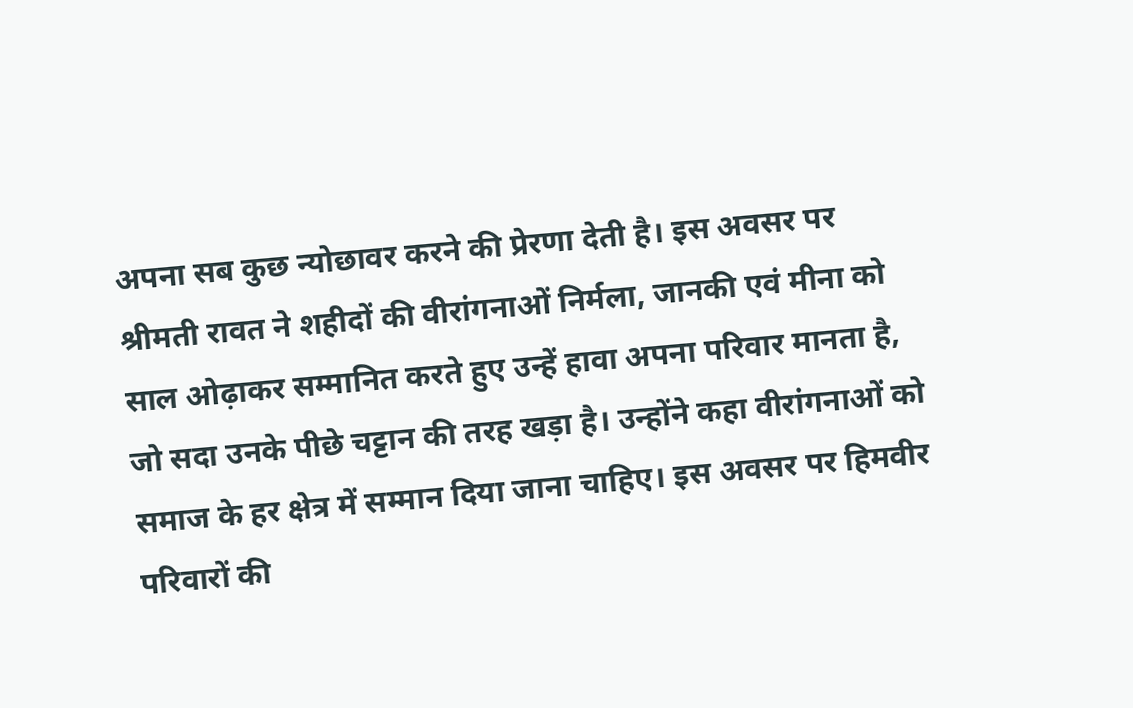अपना सब कुछ न्योछावर करने की प्रेरणा देती है। इस अवसर पर श्रीमती रावत ने शहीदों की वीरांगनाओं निर्मला, जानकी एवं मीना को साल ओढ़ाकर सम्मानित करते हुए उन्हें हावा अपना परिवार मानता है, जो सदा उनके पीछे चट्टान की तरह खड़ा है। उन्होंने कहा वीरांगनाओं को समाज के हर क्षेत्र में सम्मान दिया जाना चाहिए। इस अवसर पर हिमवीर परिवारों की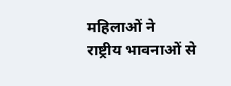महिलाओं ने
राष्ट्रीय भावनाओं से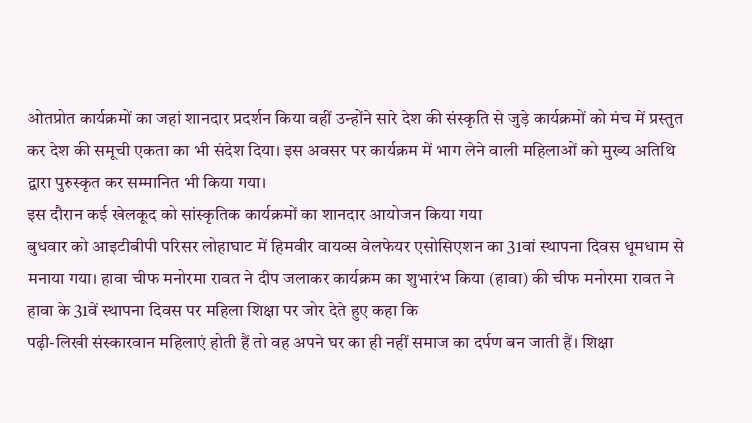ओतप्रोत कार्यक्रमों का जहां शानदार प्रदर्शन किया वहीं उन्होंने सारे देश की संस्कृति से जुड़े कार्यक्रमों को मंच में प्रस्तुत कर देश की समूची एकता का भी संदेश दिया। इस अवसर पर कार्यक्रम में भाग लेने वाली महिलाओं को मुख्य अतिथि द्वारा पुरुस्कृत कर सम्मानित भी किया गया।
इस दौरान कई खेलकूद को सांस्कृतिक कार्यक्रमों का शानदार आयोजन किया गया
बुधवार को आइटीबीपी परिसर लोहाघाट में हिमवीर वायव्स वेलफेयर एसोसिएशन का 31वां स्थापना दिवस धूमधाम से मनाया गया। हावा चीफ मनोरमा रावत ने दीप जलाकर कार्यक्रम का शुभारंभ किया (हावा) की चीफ मनोरमा रावत ने हावा के 31वें स्थापना दिवस पर महिला शिक्षा पर जोर देते हुए कहा कि
पढ़ी-लिखी संस्कारवान महिलाएं होती हैं तो वह अपने घर का ही नहीं समाज का दर्पण बन जाती हैं। शिक्षा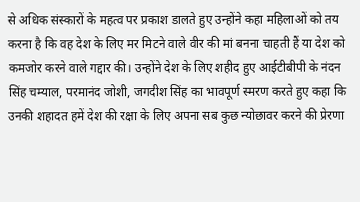से अधिक संस्कारों के महत्व पर प्रकाश डालते हुए उन्होंने कहा महिलाओं को तय करना है कि वह देश के लिए मर मिटने वाले वीर की मां बनना चाहती हैं या देश को कमजोर करने वाले गद्दार की। उन्होंने देश के लिए शहीद हुए आईटीबीपी के नंदन सिंह चम्याल, परमानंद जोशी, जगदीश सिंह का भावपूर्ण स्मरण करते हुए कहा कि
उनकी शहादत हमें देश की रक्षा के लिए अपना सब कुछ न्योछावर करने की प्रेरणा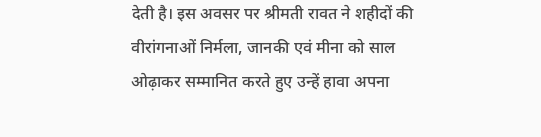देती है। इस अवसर पर श्रीमती रावत ने शहीदों की वीरांगनाओं निर्मला, जानकी एवं मीना को साल ओढ़ाकर सम्मानित करते हुए उन्हें हावा अपना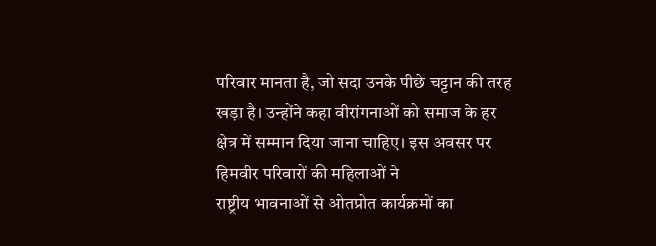परिवार मानता है, जो सदा उनके पीछे चट्टान की तरह खड़ा है। उन्होंने कहा वीरांगनाओं को समाज के हर क्षेत्र में सम्मान दिया जाना चाहिए। इस अवसर पर हिमवीर परिवारों की महिलाओं ने
राष्ट्रीय भावनाओं से ओतप्रोत कार्यक्रमों का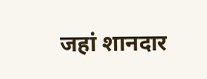जहां शानदार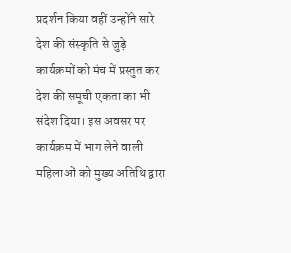प्रदर्शन किया वहीं उन्होंने सारे देश की संस्कृति से जुड़े कार्यक्रमों को मंच में प्रस्तुत कर देश की समूची एकता का भी संदेश दिया। इस अवसर पर कार्यक्रम में भाग लेने वाली महिलाओं को मुख्य अतिथि द्वारा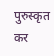पुरुस्कृत कर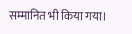सम्मानित भी किया गया।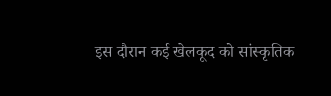इस दौरान कई खेलकूद को सांस्कृतिक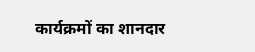कार्यक्रमों का शानदार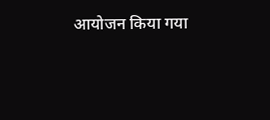आयोजन किया गया